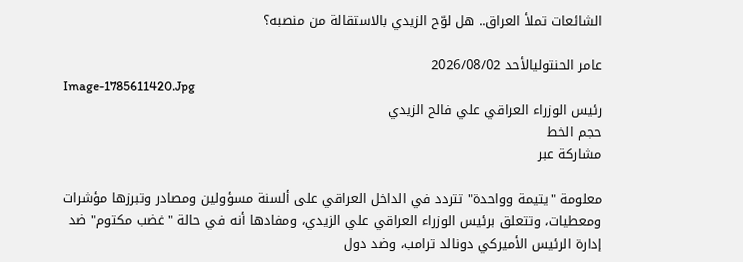الشائعات تملأ العراق.. هل لوّح الزيدي بالاستقالة من منصبه؟

عامر الحنتوليالأحد 2026/08/02
Image-1785611420.Jpg
رئيس الوزراء العراقي علي فالح الزيدي
حجم الخط
مشاركة عبر

معلومة "يتيمة وواحدة" تتردد في الداخل العراقي على ألسنة مسؤولين ومصادر وتبرزها مؤشرات ومعطيات، وتتعلق برئيس الوزراء العراقي علي الزيدي، ومفادها أنه في حالة "غضب مكتوم" ضد إدارة الرئيس الأميركي دونالد ترامب، وضد دول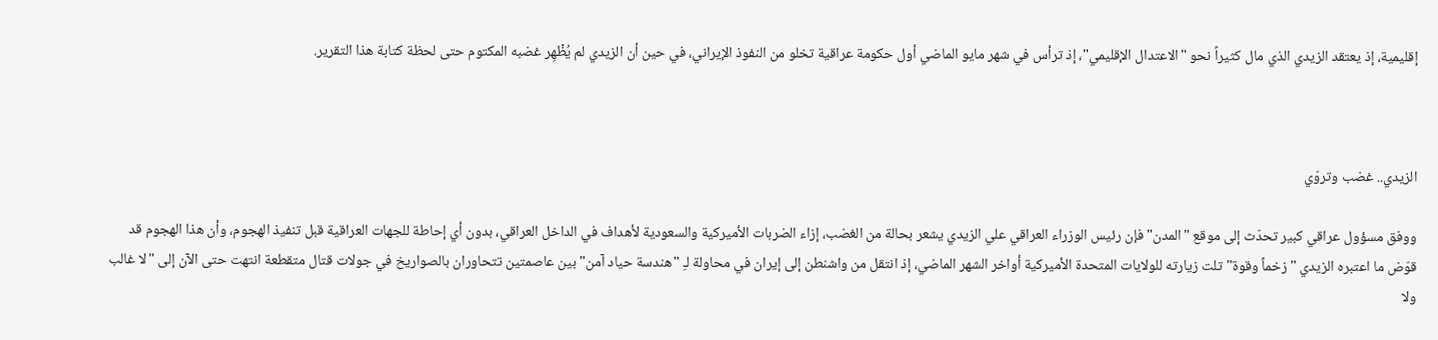إقليمية، إذ يعتقد الزيدي الذي مال كثيراً نحو "الاعتدال الإقليمي"، إذ ترأس في شهر مايو الماضي أول حكومة عراقية تخلو من النفوذ الإيراني، في حين أن الزيدي لم يُظْهِر غضبه المكتوم حتى لحظة كتابة هذا التقرير.



الزيدي.. غضب وتروّي

ووفق مسؤول عراقي كبير تحدّث إلى موقع "المدن" فإن رئيس الوزراء العراقي علي الزيدي يشعر بحالة من الغضب، إزاء الضربات الأميركية والسعودية لأهداف في الداخل العراقي، بدون أي إحاطة للجهات العراقية قبل تنفيذ الهجوم، وأن هذا الهجوم قد قوّض ما اعتبره الزيدي "زخماً وقوة" تلت زيارته للولايات المتحدة الأميركية أواخر الشهر الماضي، إذ انتقل من واشنطن إلى إيران في محاولة لـِ "هندسة حياد آمن" بين عاصمتين تتحاوران بالصواريخ في جولات قتال متقطعة انتهت حتى الآن إلى "لا غالب ولا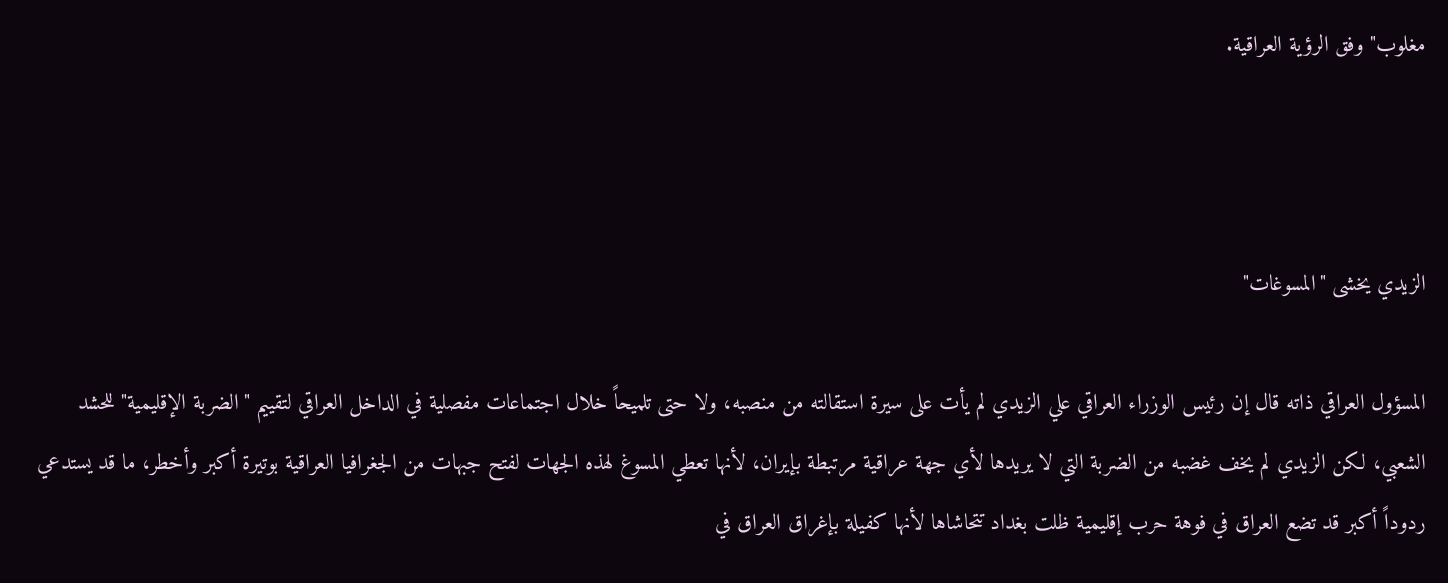مغلوب" وفق الرؤية العراقية.



الزيدي يخشى "المسوغات"

المسؤول العراقي ذاته قال إن رئيس الوزراء العراقي علي الزيدي لم يأت على سيرة استقالته من منصبه، ولا حتى تلميحاً خلال اجتماعات مفصلية في الداخل العراقي لتقييم "الضربة الإقليمية" للحشد الشعبي، لكن الزيدي لم يخف غضبه من الضربة التي لا يريدها لأي جهة عراقية مرتبطة بإيران، لأنها تعطي المسوغ لهذه الجهات لفتح جبهات من الجغرافيا العراقية بوتيرة أكبر وأخطر، ما قد يستدعي ردوداً أكبر قد تضع العراق في فوهة حرب إقليمية ظلت بغداد تتحاشاها لأنها كفيلة بإغراق العراق في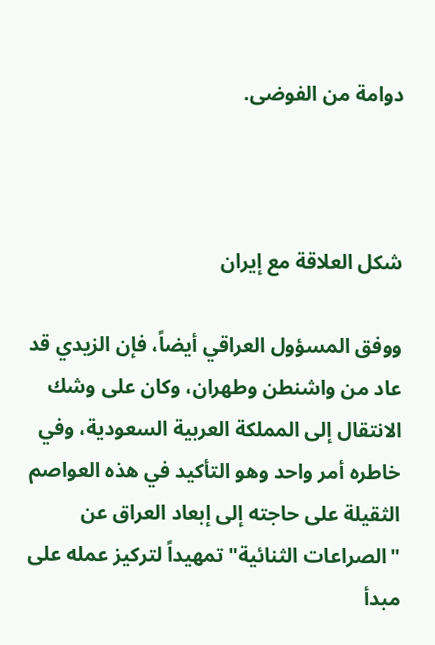دوامة من الفوضى.



شكل العلاقة مع إيران

ووفق المسؤول العراقي أيضاً، فإن الزيدي قد عاد من واشنطن وطهران، وكان على وشك الانتقال إلى المملكة العربية السعودية، وفي خاطره أمر واحد وهو التأكيد في هذه العواصم الثقيلة على حاجته إلى إبعاد العراق عن "الصراعات الثنائية" تمهيداً لتركيز عمله على مبدأ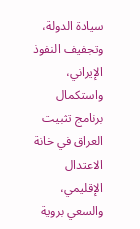سيادة الدولة، وتجفيف النفوذ الإيراني، واستكمال برنامج تثبيت العراق في خانة الاعتدال الإقليمي، والسعي بروية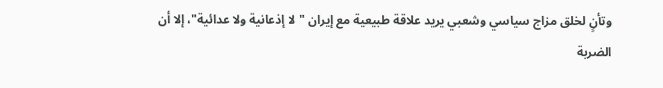وتأنٍ لخلق مزاج سياسي وشعبي يريد علاقة طبيعية مع إيران "لا إذعانية ولا عدائية"، إلا أن الضربة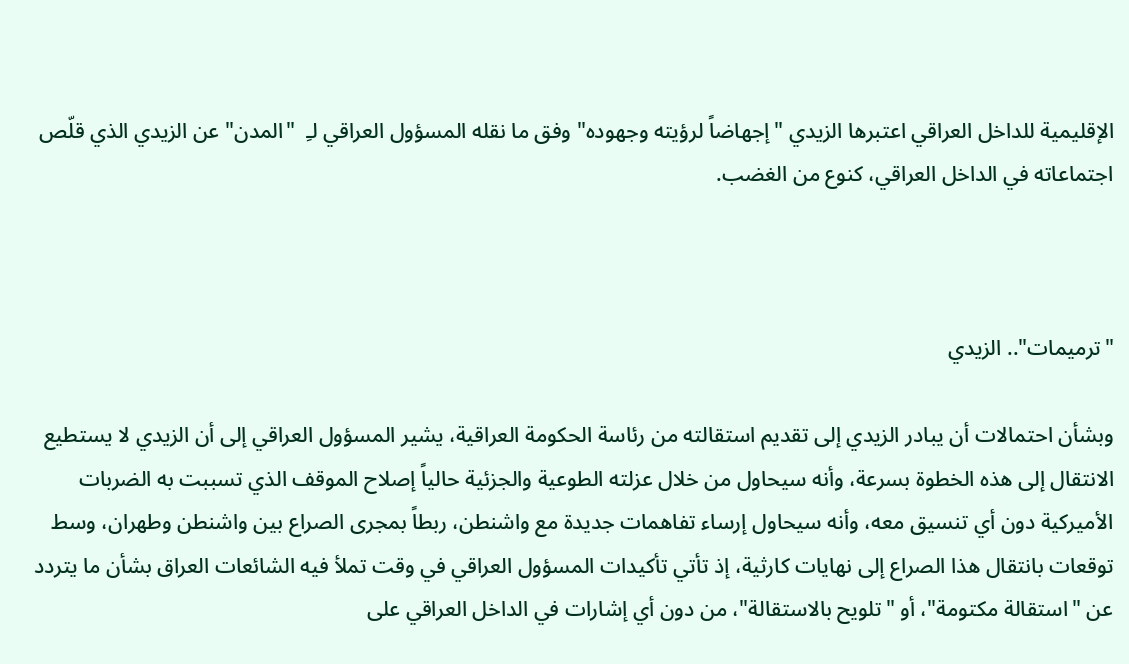الإقليمية للداخل العراقي اعتبرها الزيدي "إجهاضاً لرؤيته وجهوده" وفق ما نقله المسؤول العراقي لـِ  "المدن" عن الزيدي الذي قلّص اجتماعاته في الداخل العراقي، كنوع من الغضب.



"ترميمات".. الزيدي

وبشأن احتمالات أن يبادر الزيدي إلى تقديم استقالته من رئاسة الحكومة العراقية، يشير المسؤول العراقي إلى أن الزيدي لا يستطيع الانتقال إلى هذه الخطوة بسرعة، وأنه سيحاول من خلال عزلته الطوعية والجزئية حالياً إصلاح الموقف الذي تسببت به الضربات الأميركية دون أي تنسيق معه، وأنه سيحاول إرساء تفاهمات جديدة مع واشنطن، ربطاً بمجرى الصراع بين واشنطن وطهران، وسط توقعات بانتقال هذا الصراع إلى نهايات كارثية، إذ تأتي تأكيدات المسؤول العراقي في وقت تملأ فيه الشائعات العراق بشأن ما يتردد عن "استقالة مكتومة"، أو "تلويح بالاستقالة"، من دون أي إشارات في الداخل العراقي على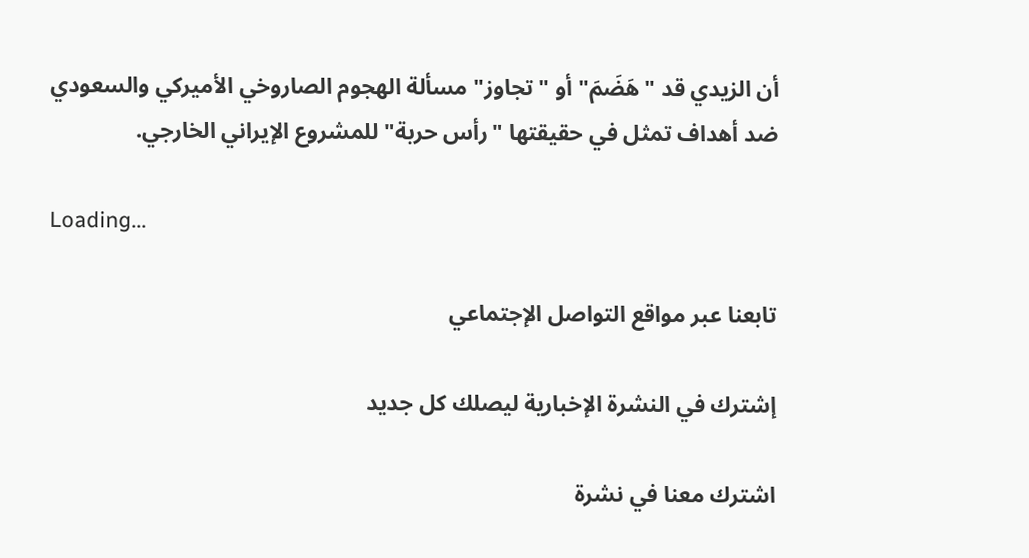أن الزيدي قد "هَضَمَ" أو "تجاوز" مسألة الهجوم الصاروخي الأميركي والسعودي ضد أهداف تمثل في حقيقتها "رأس حربة" للمشروع الإيراني الخارجي.

Loading...

تابعنا عبر مواقع التواصل الإجتماعي

إشترك في النشرة الإخبارية ليصلك كل جديد

اشترك معنا في نشرة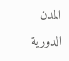المدن الدورية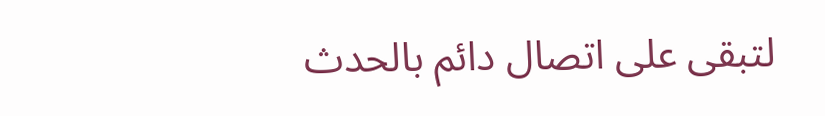لتبقى على اتصال دائم بالحدث